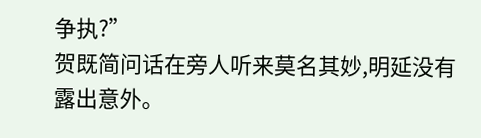争执?”
贺既简问话在旁人听来莫名其妙,明延没有露出意外。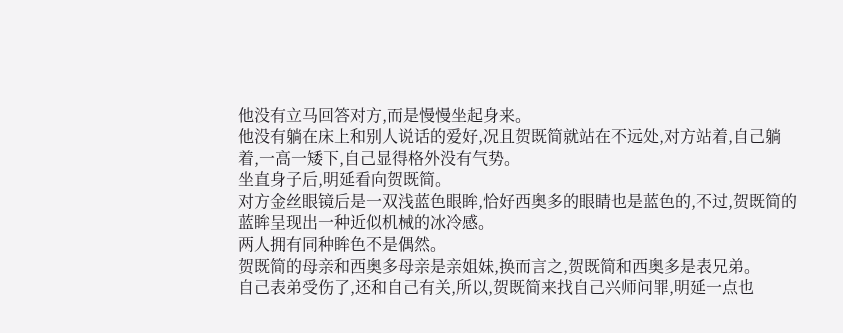他没有立马回答对方,而是慢慢坐起身来。
他没有躺在床上和别人说话的爱好,况且贺既简就站在不远处,对方站着,自己躺着,一高一矮下,自己显得格外没有气势。
坐直身子后,明延看向贺既简。
对方金丝眼镜后是一双浅蓝色眼眸,恰好西奥多的眼睛也是蓝色的,不过,贺既简的蓝眸呈现出一种近似机械的冰冷感。
两人拥有同种眸色不是偶然。
贺既简的母亲和西奥多母亲是亲姐妹,换而言之,贺既简和西奥多是表兄弟。
自己表弟受伤了,还和自己有关,所以,贺既简来找自己兴师问罪,明延一点也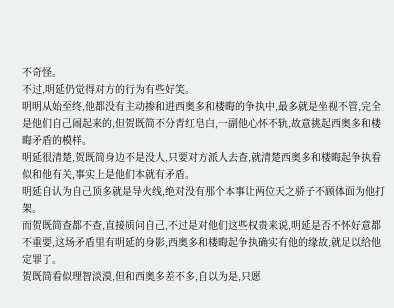不奇怪。
不过,明延仍觉得对方的行为有些好笑。
明明从始至终,他都没有主动掺和进西奥多和楼晦的争执中,最多就是坐视不管,完全是他们自己闹起来的,但贺既简不分青红皂白,一副他心怀不轨,故意挑起西奥多和楼晦矛盾的模样。
明延很清楚,贺既简身边不是没人,只要对方派人去查,就清楚西奥多和楼晦起争执看似和他有关,事实上是他们本就有矛盾。
明延自认为自己顶多就是导火线,绝对没有那个本事让两位天之骄子不顾体面为他打架。
而贺既简查都不查,直接质问自己,不过是对他们这些权贵来说,明延是否不怀好意都不重要,这场矛盾里有明延的身影,西奥多和楼晦起争执确实有他的缘故,就足以给他定罪了。
贺既简看似理智淡漠,但和西奥多差不多,自以为是,只愿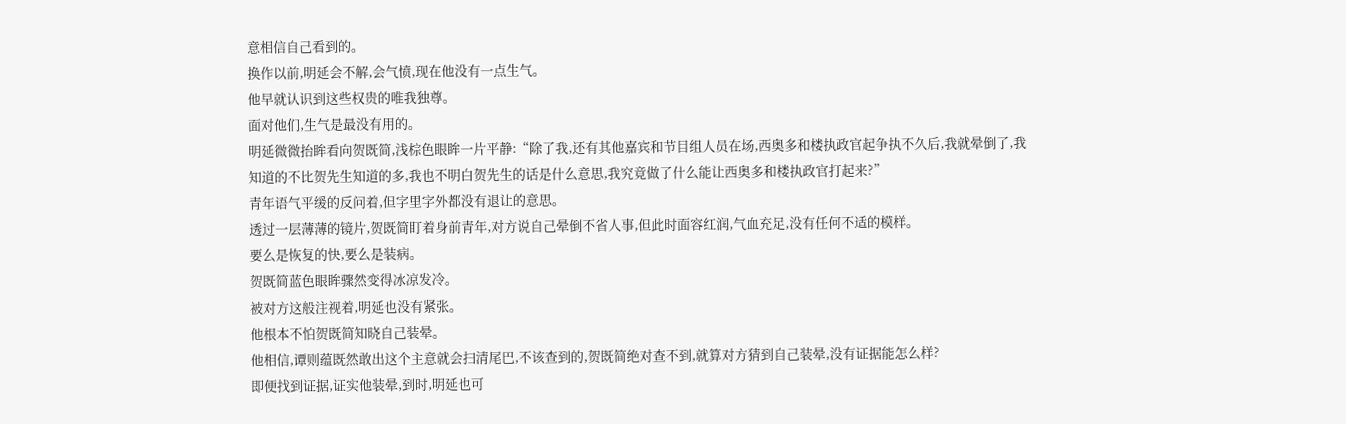意相信自己看到的。
换作以前,明延会不解,会气愤,现在他没有一点生气。
他早就认识到这些权贵的唯我独尊。
面对他们,生气是最没有用的。
明延微微抬眸看向贺既简,浅棕色眼眸一片平静:“除了我,还有其他嘉宾和节目组人员在场,西奥多和楼执政官起争执不久后,我就晕倒了,我知道的不比贺先生知道的多,我也不明白贺先生的话是什么意思,我究竟做了什么能让西奥多和楼执政官打起来?”
青年语气平缓的反问着,但字里字外都没有退让的意思。
透过一层薄薄的镜片,贺既简盯着身前青年,对方说自己晕倒不省人事,但此时面容红润,气血充足,没有任何不适的模样。
要么是恢复的快,要么是装病。
贺既简蓝色眼眸骤然变得冰凉发冷。
被对方这般注视着,明延也没有紧张。
他根本不怕贺既简知晓自己装晕。
他相信,谭则蕴既然敢出这个主意就会扫清尾巴,不该查到的,贺既简绝对查不到,就算对方猜到自己装晕,没有证据能怎么样?
即便找到证据,证实他装晕,到时,明延也可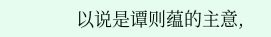以说是谭则蕴的主意,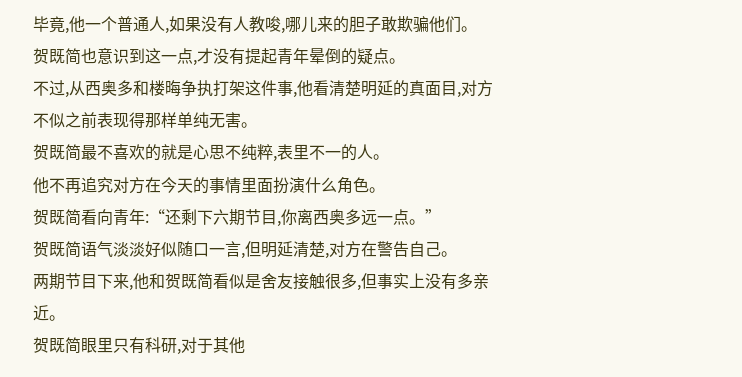毕竟,他一个普通人,如果没有人教唆,哪儿来的胆子敢欺骗他们。
贺既简也意识到这一点,才没有提起青年晕倒的疑点。
不过,从西奥多和楼晦争执打架这件事,他看清楚明延的真面目,对方不似之前表现得那样单纯无害。
贺既简最不喜欢的就是心思不纯粹,表里不一的人。
他不再追究对方在今天的事情里面扮演什么角色。
贺既简看向青年:“还剩下六期节目,你离西奥多远一点。”
贺既简语气淡淡好似随口一言,但明延清楚,对方在警告自己。
两期节目下来,他和贺既简看似是舍友接触很多,但事实上没有多亲近。
贺既简眼里只有科研,对于其他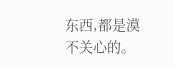东西,都是漠不关心的。